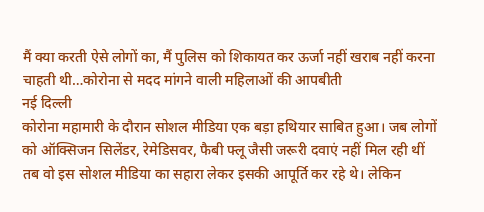मैं क्या करती ऐसे लोगों का, मैं पुलिस को शिकायत कर ऊर्जा नहीं खराब नहीं करना चाहती थी…कोरोना से मदद मांगने वाली महिलाओं की आपबीती
नई दिल्ली
कोरोना महामारी के दौरान सोशल मीडिया एक बड़ा हथियार साबित हुआ। जब लोगों को ऑक्सिजन सिलेंडर, रेमेडिसवर, फैबी फ्लू जैसी जरूरी दवाएं नहीं मिल रही थीं तब वो इस सोशल मीडिया का सहारा लेकर इसकी आपूर्ति कर रहे थे। लेकिन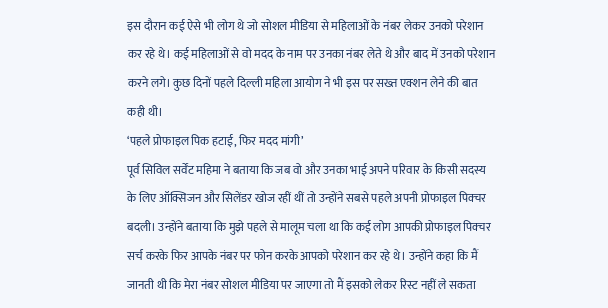इस दौरान कई ऐसे भी लोग थे जो सोशल मीडिया से महिलाओं के नंबर लेकर उनको परेशान कर रहे थे। कई महिलाओं से वो मदद के नाम पर उनका नंबर लेते थे और बाद में उनको परेशान करने लगे। कुछ दिनों पहले दिल्ली महिला आयोग ने भी इस पर सख्त एक्शन लेने की बात कही थी।
‘पहले प्रोफाइल पिक हटाई, फिर मदद मांगी’
पूर्व सिविल सर्वेंट महिमा ने बताया कि जब वो और उनका भाई अपने परिवार के किसी सदस्य के लिए ऑक्सिजन और सिलेंडर खोज रहीं थीं तो उन्होंने सबसे पहले अपनी प्रोफाइल पिक्चर बदली। उन्होंने बताया कि मुझे पहले से मालूम चला था कि कई लोग आपकी प्रोफाइल पिक्चर सर्च करके फिर आपके नंबर पर फोन करके आपको परेशान कर रहे थे। उन्होंने कहा कि मैं जानती थी कि मेरा नंबर सोशल मीडिया पर जाएगा तो मैं इसको लेकर रिस्ट नहीं ले सकता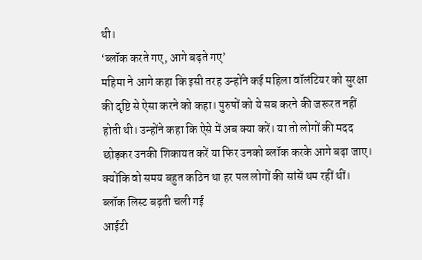थी।
‘ब्लॉक करते गए, आगे बढ़ते गए’
महिमा ने आगे कहा कि इसी तरह उन्होंने कई महिला वॉलंटियर को सुरक्षा की दृष्टि से ऐसा करने को कहा। पुरुषों को ये सब करने की जरूरत नहीं होती थी। उन्होंने कहा कि ऐसे में अब क्या करें। या तो लोगों की मदद छोड़कर उनकी शिकायत करें या फिर उनको ब्लॉक करके आगे बढ़ा जाए। क्योंकि वो समय बहुत कठिन था हर पल लोगों की सांसें थम रहीं थीं।
ब्लॉक लिस्ट बढ़ती चली गई
आईटी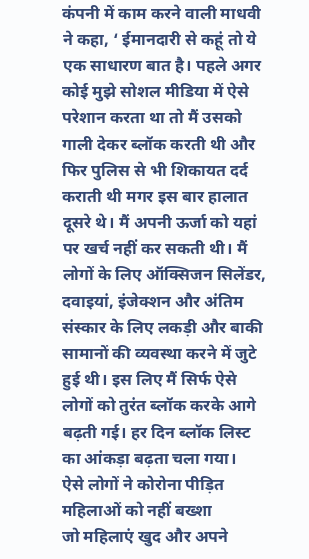कंपनी में काम करने वाली माधवी ने कहा, ‘ ईमानदारी से कहूं तो ये एक साधारण बात है। पहले अगर कोई मुझे सोशल मीडिया में ऐसे परेशान करता था तो मैं उसको गाली देकर ब्लॉक करती थी और फिर पुलिस से भी शिकायत दर्द कराती थी मगर इस बार हालात दूसरे थे। मैं अपनी ऊर्जा को यहां पर खर्च नहीं कर सकती थी। मैं लोगों के लिए ऑक्सिजन सिलेंडर, दवाइयां, इंजेक्शन और अंतिम संस्कार के लिए लकड़ी और बाकी सामानों की व्यवस्था करने में जुटे हुई थी। इस लिए मैं सिर्फ ऐसे लोगों को तुरंत ब्लॉक करके आगे बढ़ती गई। हर दिन ब्लॉक लिस्ट का आंकड़ा बढ़ता चला गया।
ऐसे लोगों ने कोरोना पीड़ित महिलाओं को नहीं बख्शा
जो महिलाएं खुद और अपने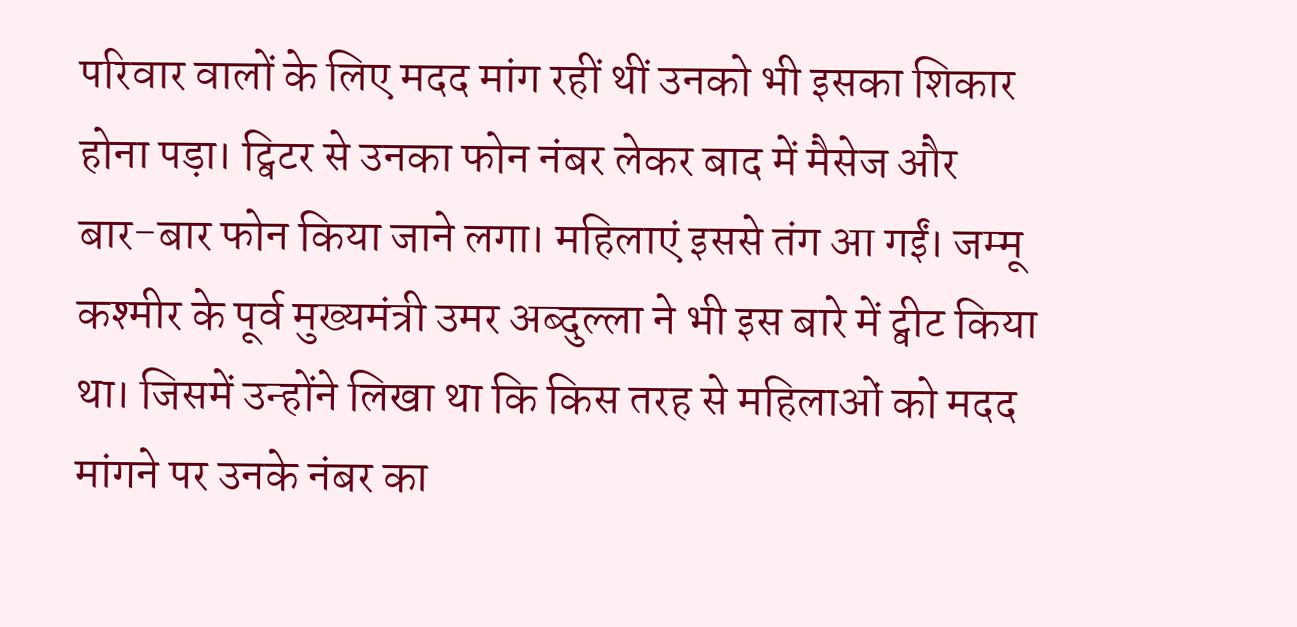परिवार वालों के लिए मदद मांग रहीं थीं उनको भी इसका शिकार होना पड़ा। ट्विटर से उनका फोन नंबर लेकर बाद में मैसेज और बार-बार फोन किया जाने लगा। महिलाएं इससे तंग आ गईं। जम्मू कश्मीर के पूर्व मुख्यमंत्री उमर अब्दुल्ला ने भी इस बारे में ट्वीट किया था। जिसमें उन्होंने लिखा था कि किस तरह से महिलाओं को मदद मांगने पर उनके नंबर का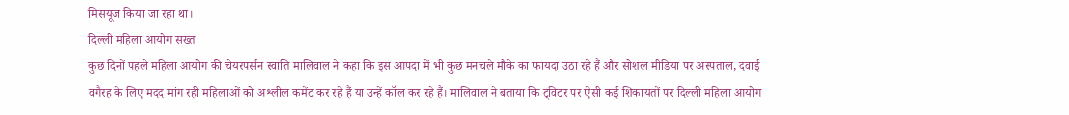मिसयूज किया जा रहा था।
दिल्ली महिला आयोग सख्त
कुछ दिनों पहले महिला आयोग की चेयरपर्सन स्वाति मालिवाल ने कहा कि इस आपदा में भी कुछ मनचले मौके का फायदा उठा रहे हैं और सोशल मीडिया पर अस्पताल, दवाई वगैरह के लिए मदद मांग रही महिलाओं को अश्लील कमेंट कर रहे हैं या उन्हें कॉल कर रहे हैं। मालिवाल ने बताया कि ट्विटर पर ऐसी कई शिकायतों पर दिल्ली महिला आयोग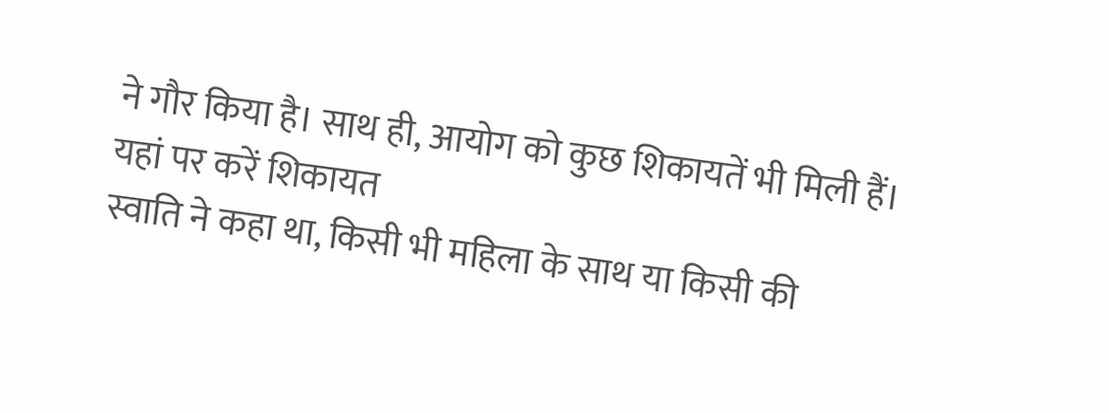ने गौर किया है। साथ ही, आयोग को कुछ शिकायतें भी मिली हैं।
यहां पर करें शिकायत
स्वाति ने कहा था, किसी भी महिला के साथ या किसी की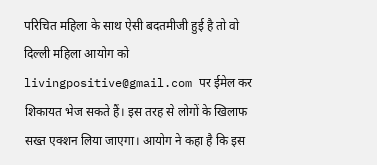परिचित महिला के साथ ऐसी बदतमीजी हुई है तो वो दिल्ली महिला आयोग को livingpositive@gmail.com पर ईमेल कर शिकायत भेज सकते हैं। इस तरह से लोगों के खिलाफ सख्त एक्शन लिया जाएगा। आयोग ने कहा है कि इस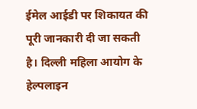ईमेल आईडी पर शिकायत की पूरी जानकारी दी जा सकती है। दिल्ली महिला आयोग के हेल्पलाइन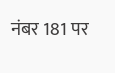नंबर 181 पर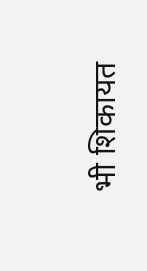भी शिकायत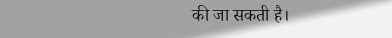की जा सकती है।